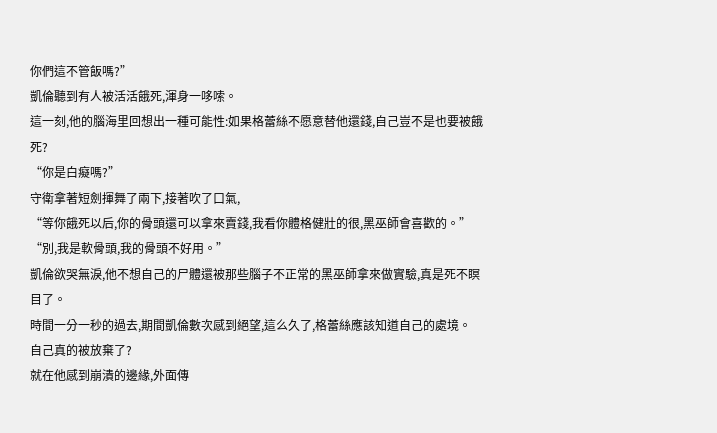你們這不管飯嗎?”
凱倫聽到有人被活活餓死,渾身一哆嗦。
這一刻,他的腦海里回想出一種可能性:如果格蕾絲不愿意替他還錢,自己豈不是也要被餓死?
“你是白癡嗎?”
守衛拿著短劍揮舞了兩下,接著吹了口氣,
“等你餓死以后,你的骨頭還可以拿來賣錢,我看你體格健壯的很,黑巫師會喜歡的。”
“別,我是軟骨頭,我的骨頭不好用。”
凱倫欲哭無淚,他不想自己的尸體還被那些腦子不正常的黑巫師拿來做實驗,真是死不瞑目了。
時間一分一秒的過去,期間凱倫數次感到絕望,這么久了,格蕾絲應該知道自己的處境。
自己真的被放棄了?
就在他感到崩潰的邊緣,外面傳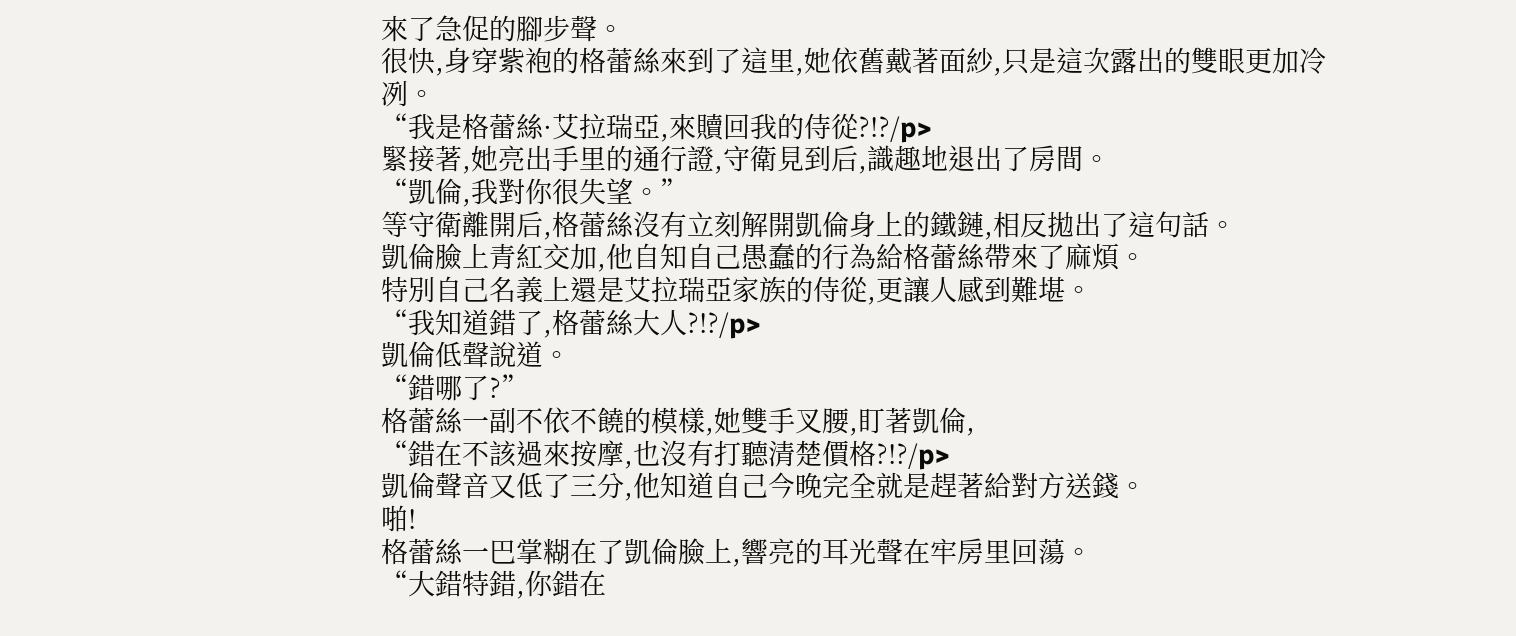來了急促的腳步聲。
很快,身穿紫袍的格蕾絲來到了這里,她依舊戴著面紗,只是這次露出的雙眼更加冷冽。
“我是格蕾絲·艾拉瑞亞,來贖回我的侍從?!?/p>
緊接著,她亮出手里的通行證,守衛見到后,識趣地退出了房間。
“凱倫,我對你很失望。”
等守衛離開后,格蕾絲沒有立刻解開凱倫身上的鐵鏈,相反拋出了這句話。
凱倫臉上青紅交加,他自知自己愚蠢的行為給格蕾絲帶來了麻煩。
特別自己名義上還是艾拉瑞亞家族的侍從,更讓人感到難堪。
“我知道錯了,格蕾絲大人?!?/p>
凱倫低聲說道。
“錯哪了?”
格蕾絲一副不依不饒的模樣,她雙手叉腰,盯著凱倫,
“錯在不該過來按摩,也沒有打聽清楚價格?!?/p>
凱倫聲音又低了三分,他知道自己今晚完全就是趕著給對方送錢。
啪!
格蕾絲一巴掌糊在了凱倫臉上,響亮的耳光聲在牢房里回蕩。
“大錯特錯,你錯在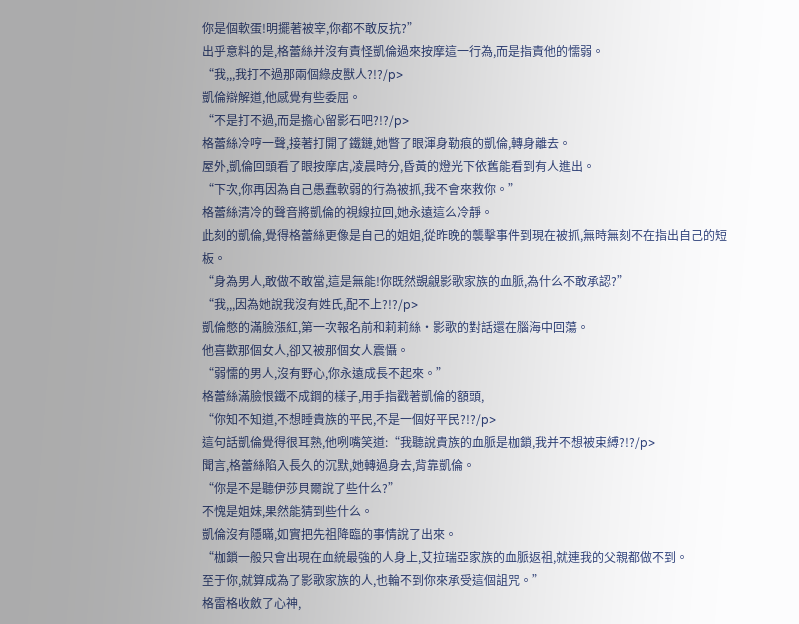你是個軟蛋!明擺著被宰,你都不敢反抗?”
出乎意料的是,格蕾絲并沒有責怪凱倫過來按摩這一行為,而是指責他的懦弱。
“我,,,我打不過那兩個綠皮獸人?!?/p>
凱倫辯解道,他感覺有些委屈。
“不是打不過,而是擔心留影石吧?!?/p>
格蕾絲冷哼一聲,接著打開了鐵鏈,她瞥了眼渾身勒痕的凱倫,轉身離去。
屋外,凱倫回頭看了眼按摩店,凌晨時分,昏黃的燈光下依舊能看到有人進出。
“下次,你再因為自己愚蠢軟弱的行為被抓,我不會來救你。”
格蕾絲清冷的聲音將凱倫的視線拉回,她永遠這么冷靜。
此刻的凱倫,覺得格蕾絲更像是自己的姐姐,從昨晚的襲擊事件到現在被抓,無時無刻不在指出自己的短板。
“身為男人,敢做不敢當,這是無能!你既然覬覦影歌家族的血脈,為什么不敢承認?”
“我,,,因為她說我沒有姓氏,配不上?!?/p>
凱倫憋的滿臉漲紅,第一次報名前和莉莉絲·影歌的對話還在腦海中回蕩。
他喜歡那個女人,卻又被那個女人震懾。
“弱懦的男人,沒有野心,你永遠成長不起來。”
格蕾絲滿臉恨鐵不成鋼的樣子,用手指戳著凱倫的額頭,
“你知不知道,不想睡貴族的平民,不是一個好平民?!?/p>
這句話凱倫覺得很耳熟,他咧嘴笑道:“我聽說貴族的血脈是枷鎖,我并不想被束縛?!?/p>
聞言,格蕾絲陷入長久的沉默,她轉過身去,背靠凱倫。
“你是不是聽伊莎貝爾說了些什么?”
不愧是姐妹,果然能猜到些什么。
凱倫沒有隱瞞,如實把先祖降臨的事情說了出來。
“枷鎖一般只會出現在血統最強的人身上,艾拉瑞亞家族的血脈返祖,就連我的父親都做不到。
至于你,就算成為了影歌家族的人,也輪不到你來承受這個詛咒。”
格雷格收斂了心神,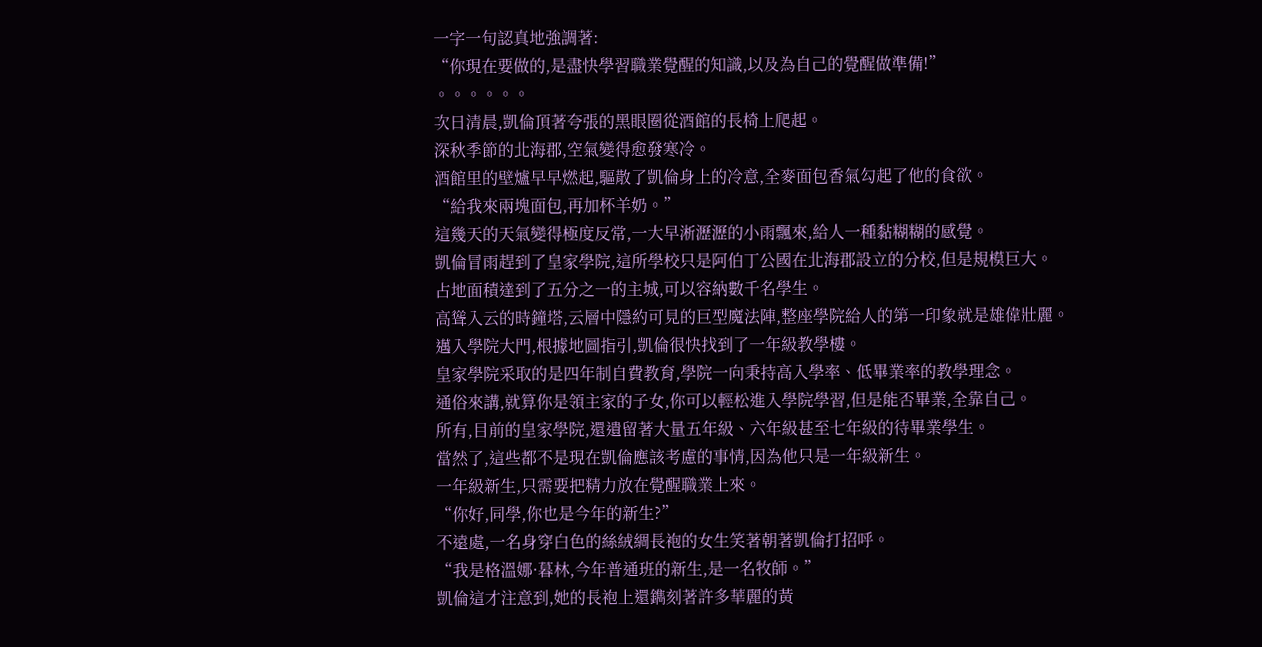一字一句認真地強調著:
“你現在要做的,是盡快學習職業覺醒的知識,以及為自己的覺醒做準備!”
。。。。。。
次日清晨,凱倫頂著夸張的黑眼圈從酒館的長椅上爬起。
深秋季節的北海郡,空氣變得愈發寒冷。
酒館里的壁爐早早燃起,驅散了凱倫身上的冷意,全麥面包香氣勾起了他的食欲。
“給我來兩塊面包,再加杯羊奶。”
這幾天的天氣變得極度反常,一大早淅瀝瀝的小雨飄來,給人一種黏糊糊的感覺。
凱倫冒雨趕到了皇家學院,這所學校只是阿伯丁公國在北海郡設立的分校,但是規模巨大。
占地面積達到了五分之一的主城,可以容納數千名學生。
高聳入云的時鐘塔,云層中隱約可見的巨型魔法陣,整座學院給人的第一印象就是雄偉壯麗。
邁入學院大門,根據地圖指引,凱倫很快找到了一年級教學樓。
皇家學院采取的是四年制自費教育,學院一向秉持高入學率、低畢業率的教學理念。
通俗來講,就算你是領主家的子女,你可以輕松進入學院學習,但是能否畢業,全靠自己。
所有,目前的皇家學院,還遺留著大量五年級、六年級甚至七年級的待畢業學生。
當然了,這些都不是現在凱倫應該考慮的事情,因為他只是一年級新生。
一年級新生,只需要把精力放在覺醒職業上來。
“你好,同學,你也是今年的新生?”
不遠處,一名身穿白色的絲絨綢長袍的女生笑著朝著凱倫打招呼。
“我是格溫娜·暮林,今年普通班的新生,是一名牧師。”
凱倫這才注意到,她的長袍上還鐫刻著許多華麗的黃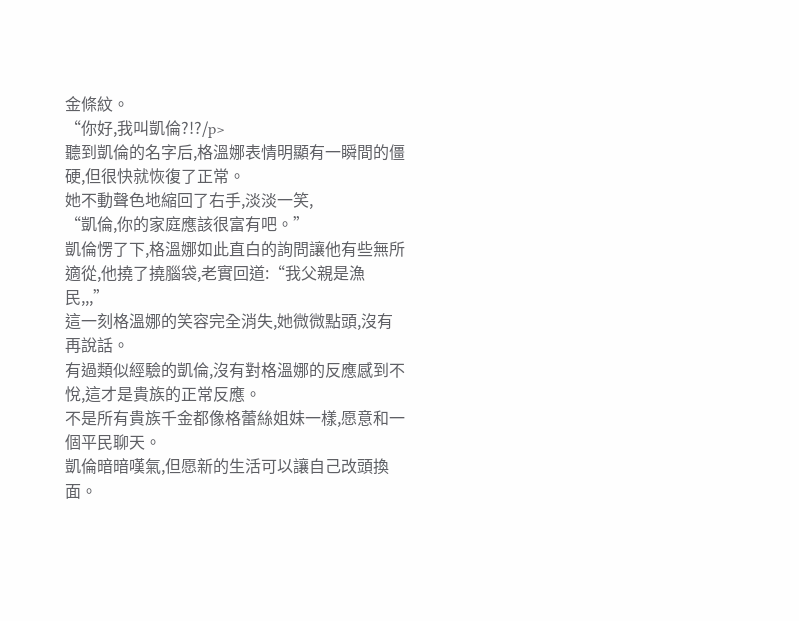金條紋。
“你好,我叫凱倫?!?/p>
聽到凱倫的名字后,格溫娜表情明顯有一瞬間的僵硬,但很快就恢復了正常。
她不動聲色地縮回了右手,淡淡一笑,
“凱倫,你的家庭應該很富有吧。”
凱倫愣了下,格溫娜如此直白的詢問讓他有些無所適從,他撓了撓腦袋,老實回道:“我父親是漁民,,,”
這一刻格溫娜的笑容完全消失,她微微點頭,沒有再說話。
有過類似經驗的凱倫,沒有對格溫娜的反應感到不悅,這才是貴族的正常反應。
不是所有貴族千金都像格蕾絲姐妹一樣,愿意和一個平民聊天。
凱倫暗暗嘆氣,但愿新的生活可以讓自己改頭換面。